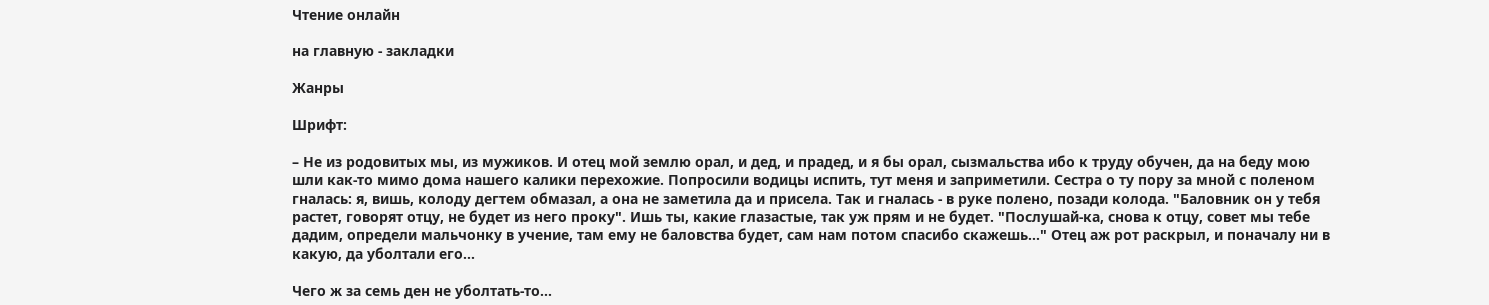Чтение онлайн

на главную - закладки

Жанры

Шрифт:

– Не из родовитых мы, из мужиков. И отец мой землю орал, и дед, и прадед, и я бы орал, сызмальства ибо к труду обучен, да на беду мою шли как-то мимо дома нашего калики перехожие. Попросили водицы испить, тут меня и заприметили. Сестра о ту пору за мной с поленом гналась: я, вишь, колоду дегтем обмазал, а она не заметила да и присела. Так и гналась - в руке полено, позади колода. "Баловник он у тебя растет, говорят отцу, не будет из него проку". Ишь ты, какие глазастые, так уж прям и не будет. "Послушай-ка, снова к отцу, совет мы тебе дадим, определи мальчонку в учение, там ему не баловства будет, сам нам потом спасибо скажешь..." Отец аж рот раскрыл, и поначалу ни в какую, да уболтали его...

Чего ж за семь ден не уболтать-то...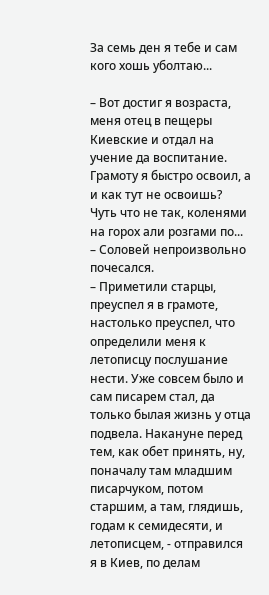За семь ден я тебе и сам кого хошь уболтаю...

– Вот достиг я возраста, меня отец в пещеры Киевские и отдал на учение да воспитание. Грамоту я быстро освоил, а и как тут не освоишь? Чуть что не так, коленями на горох али розгами по...
– Соловей непроизвольно почесался.
– Приметили старцы, преуспел я в грамоте, настолько преуспел, что определили меня к летописцу послушание нести. Уже совсем было и сам писарем стал, да только былая жизнь у отца подвела. Накануне перед тем, как обет принять, ну, поначалу там младшим писарчуком, потом старшим, а там, глядишь, годам к семидесяти, и летописцем, - отправился я в Киев, по делам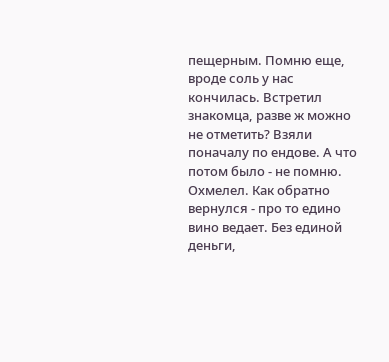пещерным. Помню еще, вроде соль у нас кончилась. Встретил знакомца, разве ж можно не отметить? Взяли поначалу по ендове. А что потом было - не помню. Охмелел. Как обратно вернулся - про то едино вино ведает. Без единой деньги,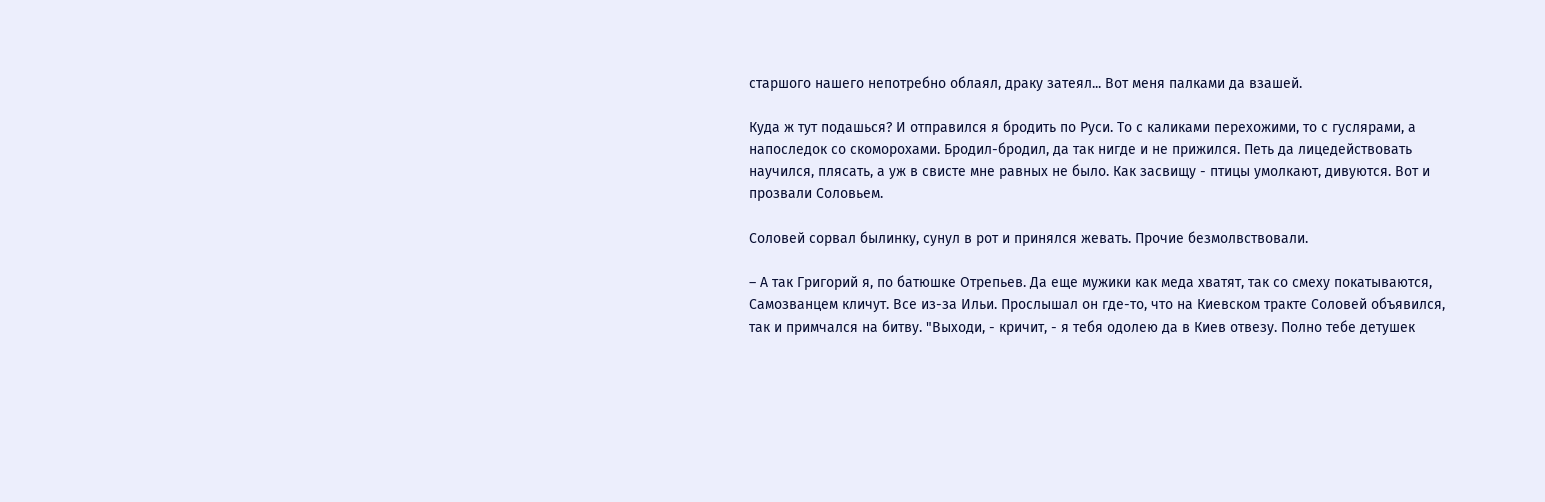старшого нашего непотребно облаял, драку затеял... Вот меня палками да взашей.

Куда ж тут подашься? И отправился я бродить по Руси. То с каликами перехожими, то с гуслярами, а напоследок со скоморохами. Бродил-бродил, да так нигде и не прижился. Петь да лицедействовать научился, плясать, а уж в свисте мне равных не было. Как засвищу - птицы умолкают, дивуются. Вот и прозвали Соловьем.

Соловей сорвал былинку, сунул в рот и принялся жевать. Прочие безмолвствовали.

– А так Григорий я, по батюшке Отрепьев. Да еще мужики как меда хватят, так со смеху покатываются, Самозванцем кличут. Все из-за Ильи. Прослышал он где-то, что на Киевском тракте Соловей объявился, так и примчался на битву. "Выходи, - кричит, - я тебя одолею да в Киев отвезу. Полно тебе детушек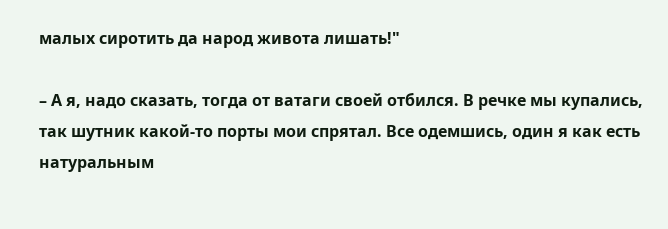малых сиротить да народ живота лишать!"

– А я, надо сказать, тогда от ватаги своей отбился. В речке мы купались, так шутник какой-то порты мои спрятал. Все одемшись, один я как есть натуральным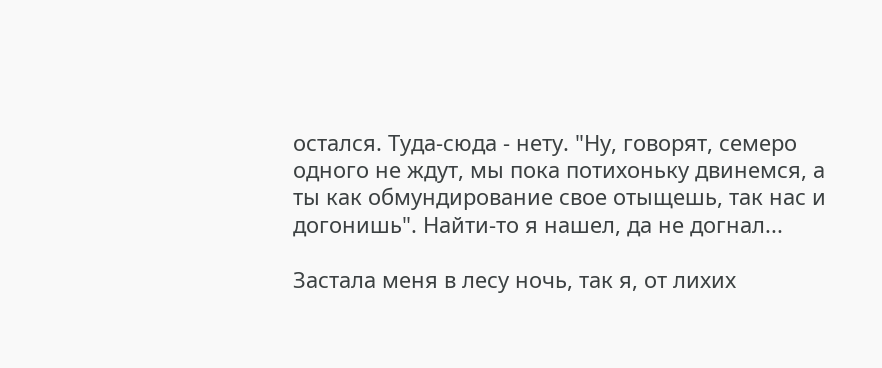остался. Туда-сюда - нету. "Ну, говорят, семеро одного не ждут, мы пока потихоньку двинемся, а ты как обмундирование свое отыщешь, так нас и догонишь". Найти-то я нашел, да не догнал...

Застала меня в лесу ночь, так я, от лихих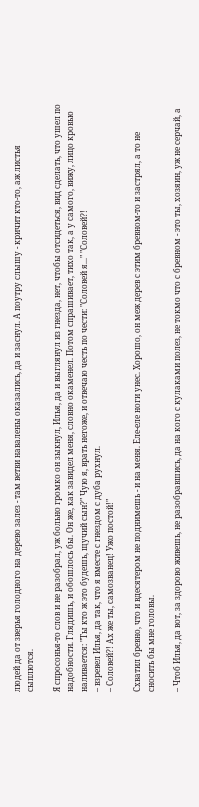людей да от зверья голодного на дерево залез - там ветви навалены оказались, да и заснул. А поутру слышу - кричит кто-то, аж листья сыплются.

Я спросонья-то слов и не разобрал, уж больно громко он зыкнул, Илья, да и выглянул из гнезда, нет, чтобы отсидеться, вид сделать, что ушел по надобности. Глядишь, и обошлось бы. Он же, как завидел меня, словно окаменел. Потом спрашивает, тихо так, а у самого, вижу, лицо кровью наливается: "Ты кто ж это будешь, щучий сын?" Чую я, врать негоже, и отвечаю честь по чести: "Соловей я..." "Соловей?!
– взревел Илья, да так, что я вместе с гнездом с дуба рухнул.
– Соловей?! Ах же ты, самозванец! Ужо постой!"

Схватил бревно, что и вдесятером не поднимешь - и на меня. Еле-еле ноги унес. Хорошо, он меж дерев с этим бревном-то и застрял, а то не сносить бы мне головы.

– Чтоб Илья, да вот, за здорово живешь, не разобравшись, да на кого с кулаками полез, не токмо что с бревном - это ты, хозяин, уж не серчай, а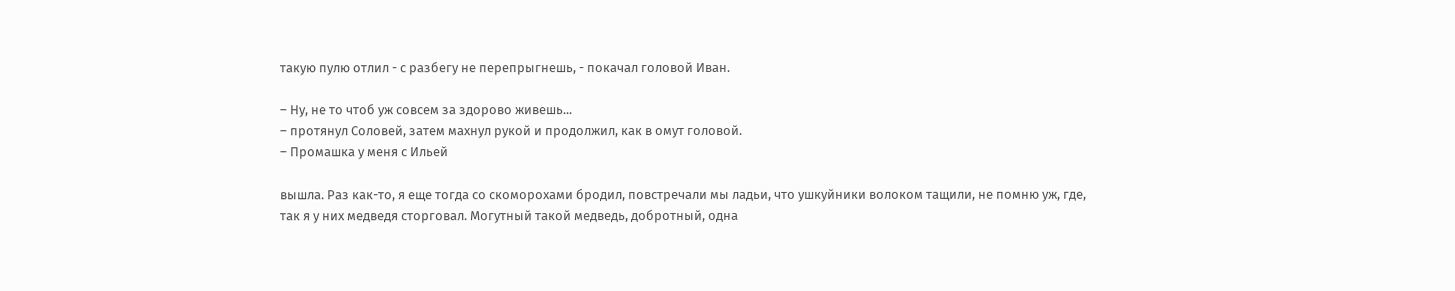такую пулю отлил - с разбегу не перепрыгнешь, - покачал головой Иван.

– Ну, не то чтоб уж совсем за здорово живешь...
– протянул Соловей, затем махнул рукой и продолжил, как в омут головой.
– Промашка у меня с Ильей

вышла. Раз как-то, я еще тогда со скоморохами бродил, повстречали мы ладьи, что ушкуйники волоком тащили, не помню уж, где, так я у них медведя сторговал. Могутный такой медведь, добротный, одна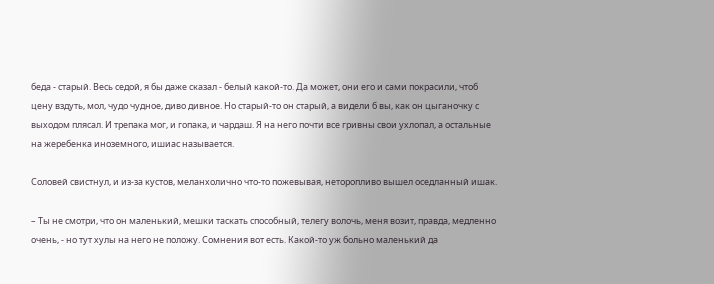беда - старый. Весь седой, я бы даже сказал - белый какой-то. Да может, они его и сами покрасили, чтоб цену вздуть, мол, чудо чудное, диво дивное. Но старый-то он старый, а видели б вы, как он цыганочку с выходом плясал. И трепака мог, и гопака, и чардаш. Я на него почти все гривны свои ухлопал, а остальные на жеребенка иноземного, ишиас называется.

Соловей свистнул, и из-за кустов, меланхолично что-то пожевывая, неторопливо вышел оседланный ишак.

– Ты не смотри, что он маленький, мешки таскать способный, телегу волочь, меня возит, правда, медленно очень, - но тут хулы на него не положу. Сомнения вот есть. Какой-то уж больно маленький да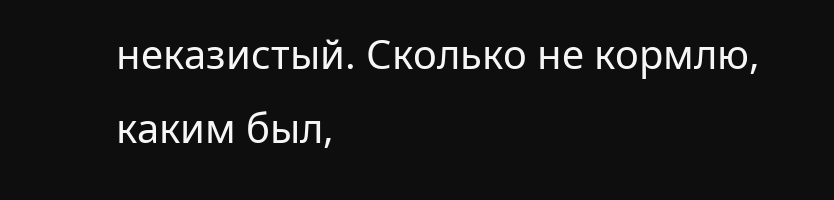неказистый. Сколько не кормлю, каким был,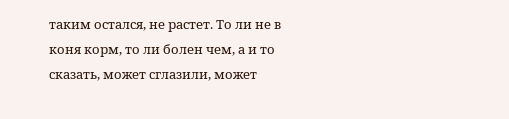таким остался, не растет. То ли не в коня корм, то ли болен чем, а и то сказать, может сглазили, может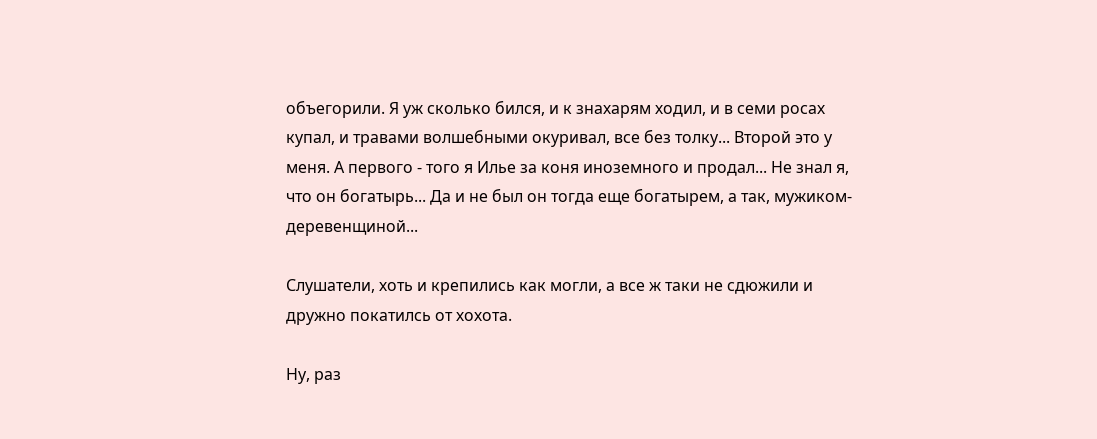объегорили. Я уж сколько бился, и к знахарям ходил, и в семи росах купал, и травами волшебными окуривал, все без толку... Второй это у меня. А первого - того я Илье за коня иноземного и продал... Не знал я, что он богатырь... Да и не был он тогда еще богатырем, а так, мужиком-деревенщиной...

Слушатели, хоть и крепились как могли, а все ж таки не сдюжили и дружно покатилсь от хохота.

Ну, раз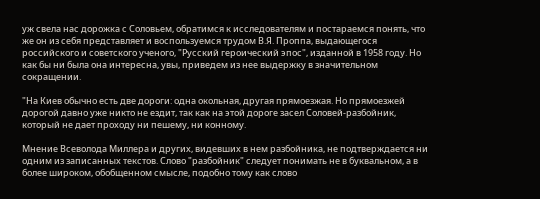уж свела нас дорожка с Соловьем, обратимся к исследователям и постараемся понять, что же он из себя представляет и воспользуемся трудом В.Я. Проппа, выдающегося российского и советского ученого, "Русский героический эпос", изданной в 1958 году. Но как бы ни была она интересна, увы, приведем из нее выдержку в значительном сокращении.

"На Киев обычно есть две дороги: одна окольная, другая прямоезжая. Но прямоезжей дорогой давно уже никто не ездит, так как на этой дороге засел Соловей-разбойник, который не дает проходу ни пешему, ни конному.

Мнение Всеволода Миллера и других, видевших в нем разбойника, не подтверждается ни одним из записанных текстов. Слово "разбойник" следует понимать не в буквальном, а в более широком, обобщенном смысле, подобно тому как слово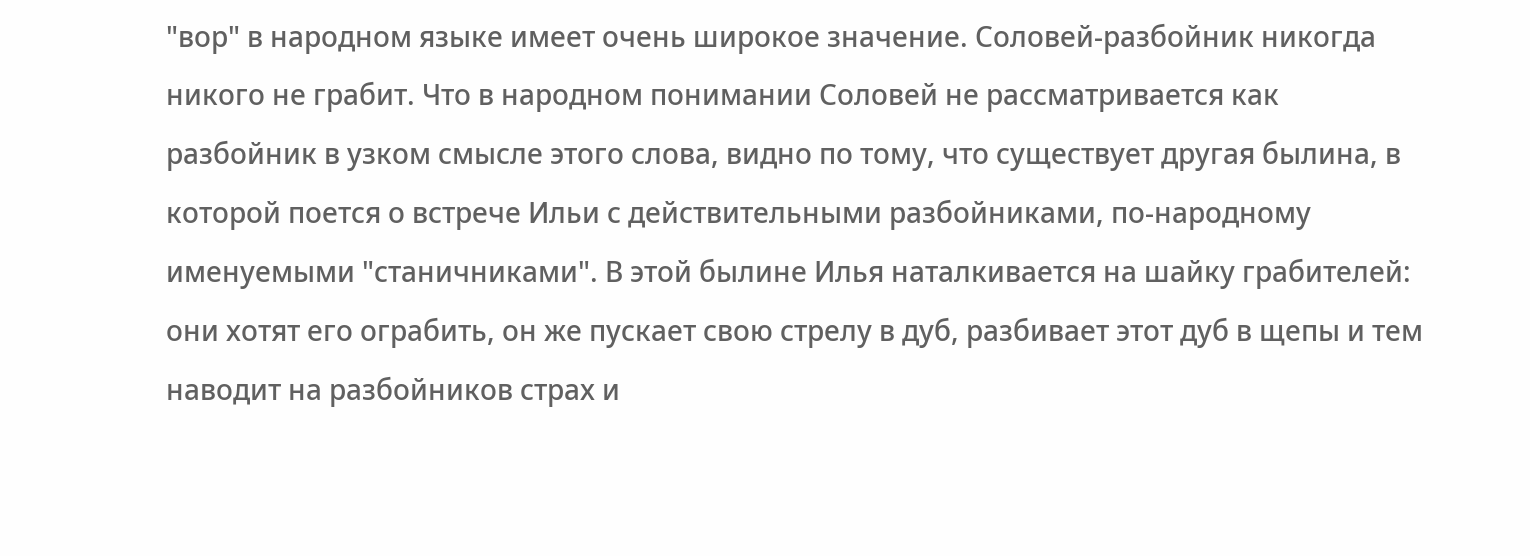"вор" в народном языке имеет очень широкое значение. Соловей-разбойник никогда никого не грабит. Что в народном понимании Соловей не рассматривается как разбойник в узком смысле этого слова, видно по тому, что существует другая былина, в которой поется о встрече Ильи с действительными разбойниками, по-народному именуемыми "станичниками". В этой былине Илья наталкивается на шайку грабителей: они хотят его ограбить, он же пускает свою стрелу в дуб, разбивает этот дуб в щепы и тем наводит на разбойников страх и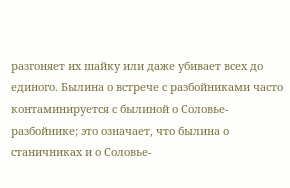разгоняет их шайку или даже убивает всех до единого. Былина о встрече с разбойниками часто контаминируется с былиной о Соловье-разбойнике; это означает, что былина о станичниках и о Соловье-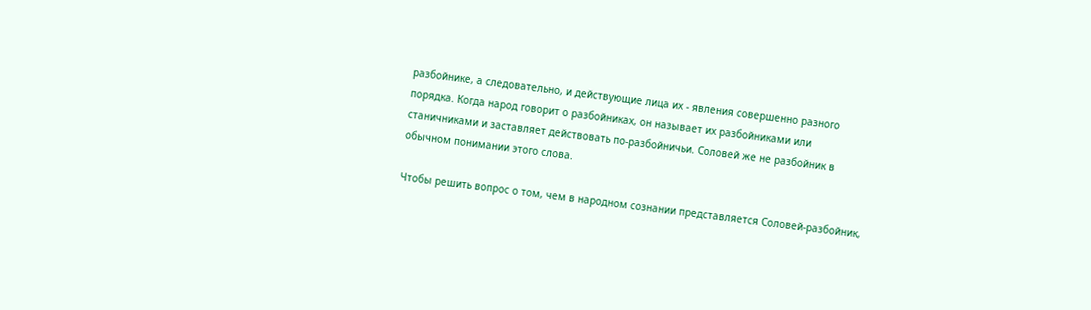разбойнике, а следовательно, и действующие лица их - явления совершенно разного порядка. Когда народ говорит о разбойниках, он называет их разбойниками или станичниками и заставляет действовать по-разбойничьи. Соловей же не разбойник в обычном понимании этого слова.

Чтобы решить вопрос о том, чем в народном сознании представляется Соловей-разбойник,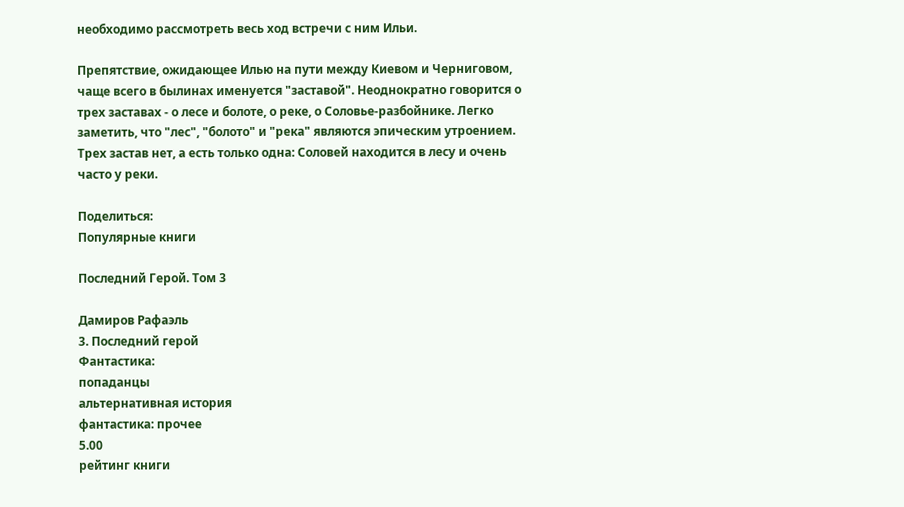необходимо рассмотреть весь ход встречи с ним Ильи.

Препятствие, ожидающее Илью на пути между Киевом и Черниговом, чаще всего в былинах именуется "заставой". Неоднократно говорится о трех заставах - о лесе и болоте, о реке, о Соловье-разбойнике. Легко заметить, что "лес", "болото" и "река" являются эпическим утроением. Трех застав нет, а есть только одна: Соловей находится в лесу и очень часто у реки.

Поделиться:
Популярные книги

Последний Герой. Том 3

Дамиров Рафаэль
3. Последний герой
Фантастика:
попаданцы
альтернативная история
фантастика: прочее
5.00
рейтинг книги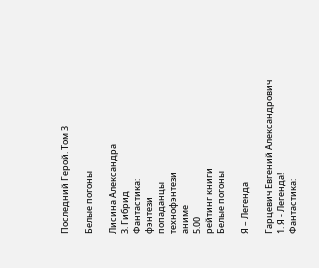Последний Герой. Том 3

Белые погоны

Лисина Александра
3. Гибрид
Фантастика:
фэнтези
попаданцы
технофэнтези
аниме
5.00
рейтинг книги
Белые погоны

Я – Легенда

Гарцевич Евгений Александрович
1. Я - Легенда!
Фантастика: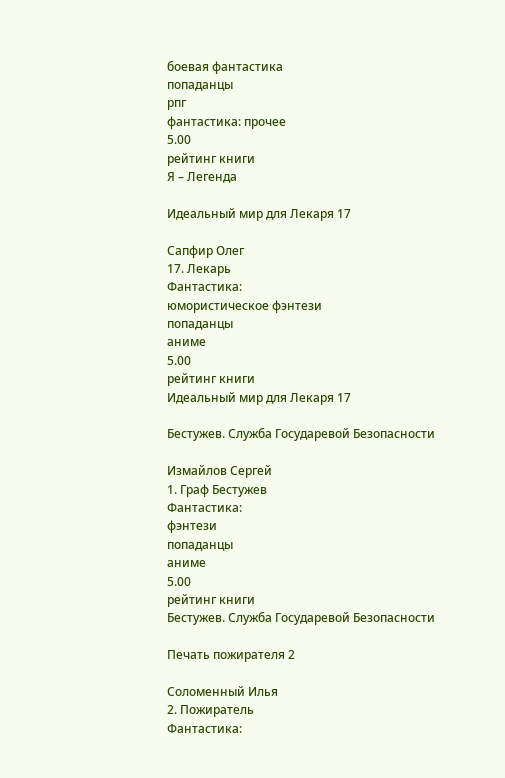боевая фантастика
попаданцы
рпг
фантастика: прочее
5.00
рейтинг книги
Я – Легенда

Идеальный мир для Лекаря 17

Сапфир Олег
17. Лекарь
Фантастика:
юмористическое фэнтези
попаданцы
аниме
5.00
рейтинг книги
Идеальный мир для Лекаря 17

Бестужев. Служба Государевой Безопасности

Измайлов Сергей
1. Граф Бестужев
Фантастика:
фэнтези
попаданцы
аниме
5.00
рейтинг книги
Бестужев. Служба Государевой Безопасности

Печать пожирателя 2

Соломенный Илья
2. Пожиратель
Фантастика: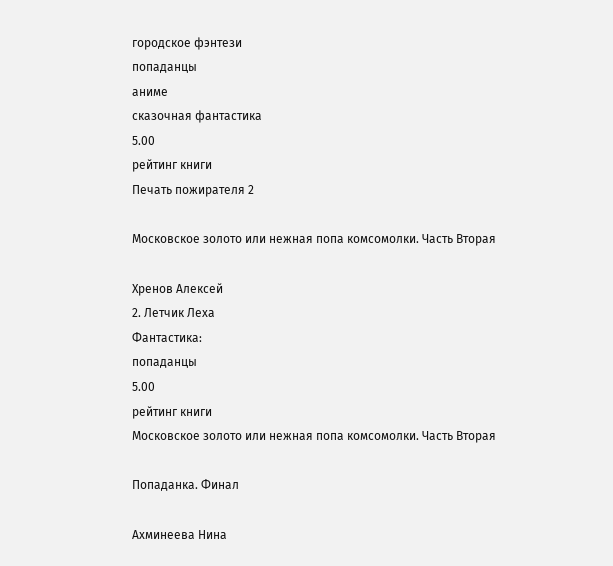городское фэнтези
попаданцы
аниме
сказочная фантастика
5.00
рейтинг книги
Печать пожирателя 2

Московское золото или нежная попа комсомолки. Часть Вторая

Хренов Алексей
2. Летчик Леха
Фантастика:
попаданцы
5.00
рейтинг книги
Московское золото или нежная попа комсомолки. Часть Вторая

Попаданка. Финал

Ахминеева Нина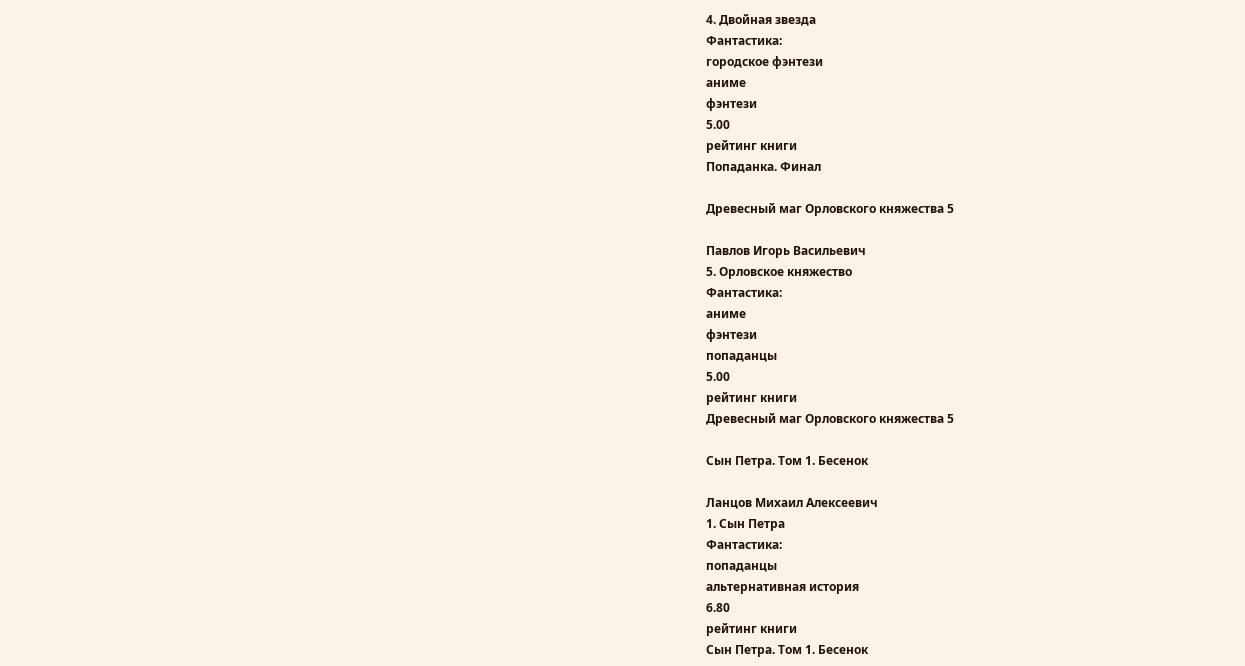4. Двойная звезда
Фантастика:
городское фэнтези
аниме
фэнтези
5.00
рейтинг книги
Попаданка. Финал

Древесный маг Орловского княжества 5

Павлов Игорь Васильевич
5. Орловское княжество
Фантастика:
аниме
фэнтези
попаданцы
5.00
рейтинг книги
Древесный маг Орловского княжества 5

Сын Петра. Том 1. Бесенок

Ланцов Михаил Алексеевич
1. Сын Петра
Фантастика:
попаданцы
альтернативная история
6.80
рейтинг книги
Сын Петра. Том 1. Бесенок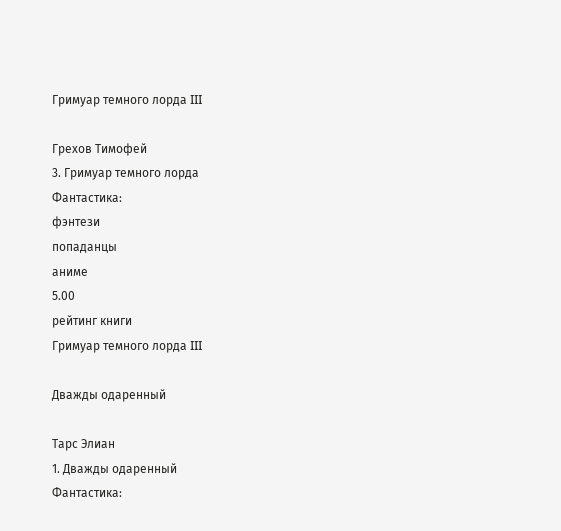Гримуар темного лорда III

Грехов Тимофей
3. Гримуар темного лорда
Фантастика:
фэнтези
попаданцы
аниме
5.00
рейтинг книги
Гримуар темного лорда III

Дважды одаренный

Тарс Элиан
1. Дважды одаренный
Фантастика: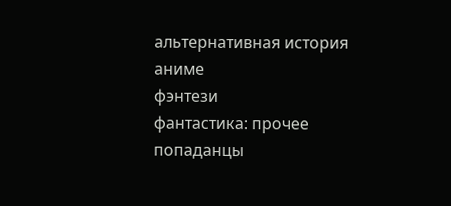альтернативная история
аниме
фэнтези
фантастика: прочее
попаданцы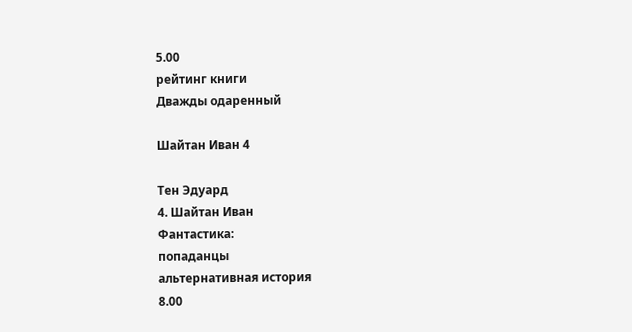5.00
рейтинг книги
Дважды одаренный

Шайтан Иван 4

Тен Эдуард
4. Шайтан Иван
Фантастика:
попаданцы
альтернативная история
8.00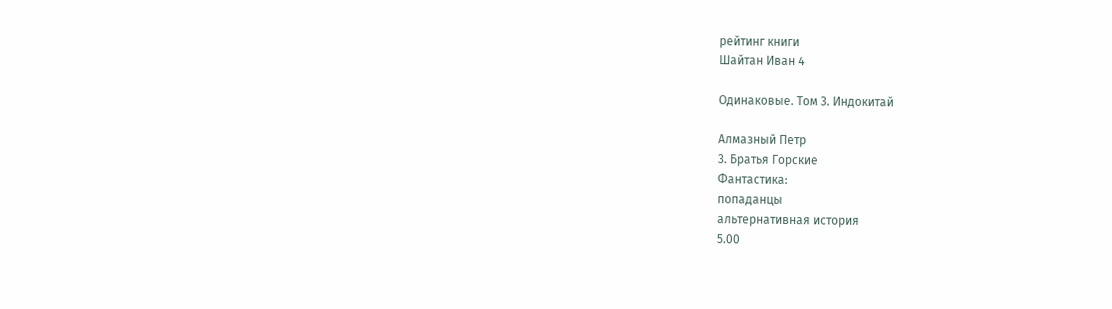рейтинг книги
Шайтан Иван 4

Одинаковые. Том 3. Индокитай

Алмазный Петр
3. Братья Горские
Фантастика:
попаданцы
альтернативная история
5.00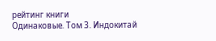рейтинг книги
Одинаковые. Том 3. Индокитай